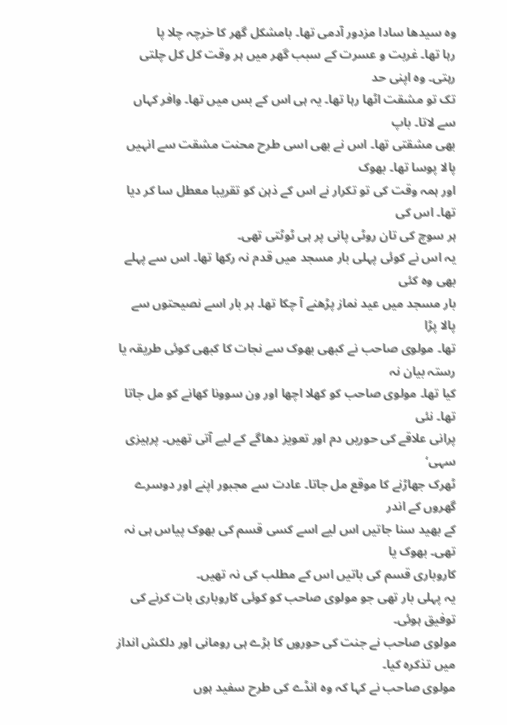وہ سیدھا سادا مزدور آدمی تھا۔ بامشکل گھر کا خرچہ چلا پا
رہا تھا۔ غربت و عسرت کے سبب گھر میں ہر وقت کل کل چلتی رہتی۔ وہ اپنی حد
تک تو مشقت اٹھا رہا تھا۔ یہ ہی اس کے بس میں تھا۔ وافر کہاں سے لاتا۔ باپ
بھی مشقتی تھا۔ اس نے بھی اسی طرح محنت مشقت سے انہیں پالا پوسا تھا۔ بھوک
اور ہمہ وقت کی تو تکرار نے اس کے ذہن کو تقریبا معطل سا کر دیا تھا۔ اس کی
ہر سوچ کی تان روٹی پانی پر ہی ٹوٹتی تھی۔
یہ اس نے کوئی پہلی بار مسجد میں قدم نہ رکھا تھا۔ اس سے پہلے بھی وہ کئی
بار مسجد میں عید نماز پڑھنے آ چکا تھا۔ ہر بار اسے نصیحتوں سے پالا پڑا
تھا۔ مولوی صاحب نے کبھی بھوک سے نجات کا کبھی کوئی طریقہ یا رستہ بیان نہ
کیا تھا۔ مولوی صاحب کو کھلا اچھا اور ون سوونا کھانے کو مل جاتا تھا۔ نئی
پرانی علاقے کی حوریں دم اور تعویز دھاگے کے لیے آتی تھیں۔ پرہیزی سہی‘
ٹھرک جھاڑنے کا موقع مل جاتا۔ عادت سے مجبور اپنے اور دوسرے گھروں کے اندر
کے بھید سنا جاتیں اس لیے اسے کسی قسم کی بھوک پیاس ہی نہ تھی۔ بھوک یا
کاروباری قسم کی باتیں اس کے مطلب کی نہ تھیں۔
یہ پہلی بار تھی جو مولوی صاحب کو کوئی کاروباری بات کرنے کی توفیق ہوئی۔
مولوی صاحب نے جنت کی حوروں کا بڑے ہی رومانی اور دلکش انداز میں تذکرہ کیا۔
مولوی صاحب نے کہا کہ وہ انڈے کی طرح سفید ہوں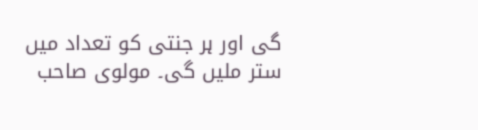گی اور ہر جنتی کو تعداد میں
ستر ملیں گی۔ مولوی صاحب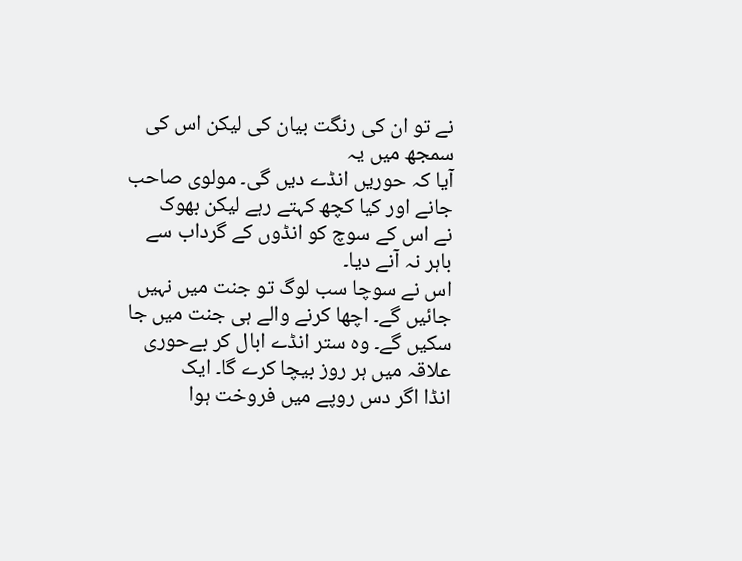نے تو ان کی رنگت بیان کی لیکن اس کی سمجھ میں یہ
آیا کہ حوریں انڈے دیں گی۔ مولوی صاحب جانے اور کیا کچھ کہتے رہے لیکن بھوک
نے اس کے سوچ کو انڈوں کے گرداب سے باہر نہ آنے دیا۔
اس نے سوچا سب لوگ تو جنت میں نہیں جائیں گے۔ اچھا کرنے والے ہی جنت میں جا
سکیں گے۔ وہ ستر انڈے ابال کر بےحوری علاقہ میں ہر روز بیچا کرے گا۔ ایک
انڈا اگر دس روپے میں فروخت ہوا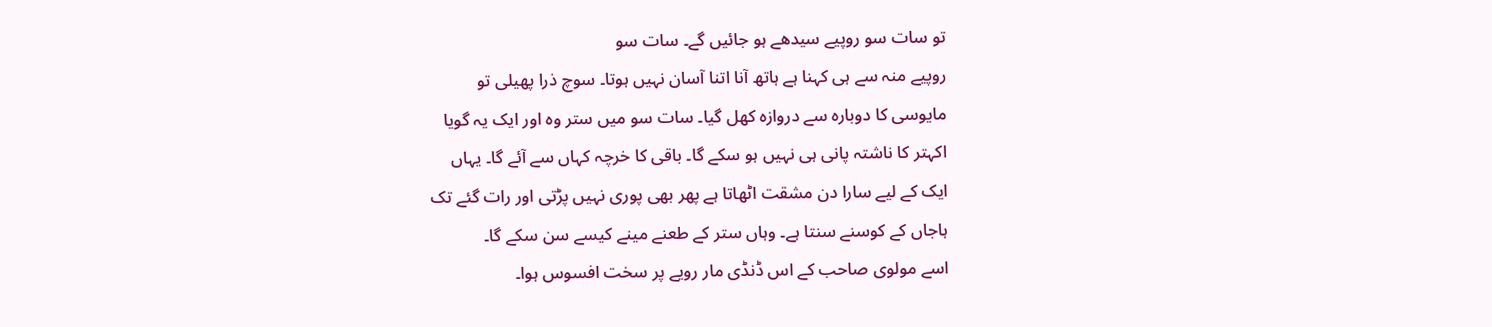تو سات سو روپیے سیدھے ہو جائیں گے۔ سات سو
روپیے منہ سے ہی کہنا ہے ہاتھ آنا اتنا آسان نہیں ہوتا۔ سوچ ذرا پھیلی تو
مایوسی کا دوبارہ سے دروازہ کھل گیا۔ سات سو میں ستر وہ اور ایک یہ گویا
اکہتر کا ناشتہ پانی ہی نہیں ہو سکے گا۔ باقی کا خرچہ کہاں سے آئے گا۔ یہاں
ایک کے لیے سارا دن مشقت اٹھاتا ہے پھر بھی پوری نہیں پڑتی اور رات گئے تک
ہاجاں کے کوسنے سنتا ہے۔ وہاں ستر کے طعنے مینے کیسے سن سکے گا۔
اسے مولوی صاحب کے اس ڈنڈی مار رویے پر سخت افسوس ہوا۔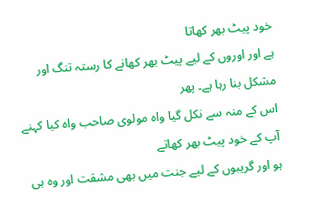خود پیٹ بھر کھاتا
ہے اور اوروں کے لیے پیٹ بھر کھانے کا رستہ تنگ اور مشکل بنا رہا ہے۔ پھر
اس کے منہ سے نکل گیا واہ مولوی صاحب واہ کیا کہنے آپ کے خود پیٹ بھر کھاتے
ہو اور گریبوں کے لیے جنت میں بھی مشقت اور وہ ہی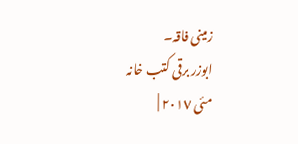زمینی فاقہ۔
ابوزر برقی کتب خانہ
مئی ٢٠١٧ |